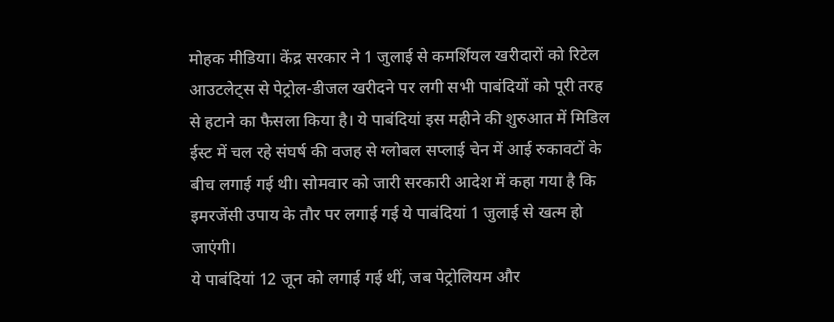मोहक मीडिया। केंद्र सरकार ने 1 जुलाई से कमर्शियल खरीदारों को रिटेल आउटलेट्स से पेट्रोल-डीजल खरीदने पर लगी सभी पाबंदियों को पूरी तरह से हटाने का फैसला किया है। ये पाबंदियां इस महीने की शुरुआत में मिडिल ईस्ट में चल रहे संघर्ष की वजह से ग्लोबल सप्लाई चेन में आई रुकावटों के बीच लगाई गई थी। सोमवार को जारी सरकारी आदेश में कहा गया है कि इमरजेंसी उपाय के तौर पर लगाई गई ये पाबंदियां 1 जुलाई से खत्म हो जाएंगी।
ये पाबंदियां 12 जून को लगाई गई थीं, जब पेट्रोलियम और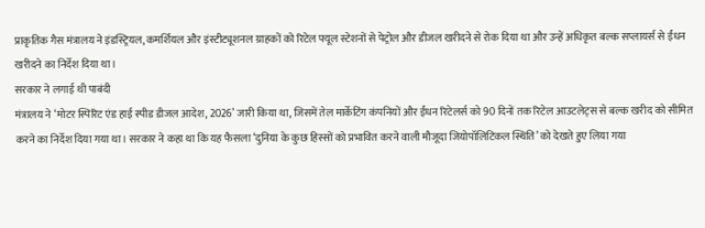प्राकृतिक गैस मंत्रालय ने इंडस्ट्रियल, कमर्शियल और इंस्टीट्यूशनल ग्राहकों को रिटेल फ्यूल स्टेशनों से पेट्रोल और डीजल खरीदने से रोक दिया था और उन्हें अधिकृत बल्क सप्लायर्स से ईंधन खरीदने का निर्देश दिया था।
सरकार ने लगाई थी पाबंदी
मंत्रालय ने ‘मोटर स्पिरिट एंड हाई स्पीड डीजल आदेश, 2026’ जारी किया था, जिसमें तेल मार्केटिंग कंपनियों और ईंधन रिटेलर्स को 90 दिनों तक रिटेल आउटलेट्स से बल्क खरीद को सीमित करने का निर्देश दिया गया था। सरकार ने कहा था कि यह फैसला ‘दुनिया के कुछ हिस्सों को प्रभावित करने वाली मौजूदा जियोपॉलिटिकल स्थिति’ को देखते हुए लिया गया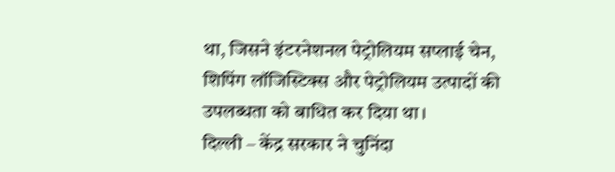था, जिसने इंटरनेशनल पेट्रोलियम सप्लाई चेन, शिपिंग लॉजिस्टिक्स और पेट्रोलियम उत्पादों की उपलब्धता को बाधित कर दिया था।
दिल्ली – केंद्र सरकार ने चुनिंदा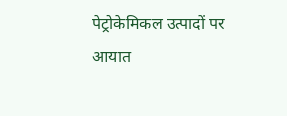पेट्रोकेमिकल उत्पादों पर आयात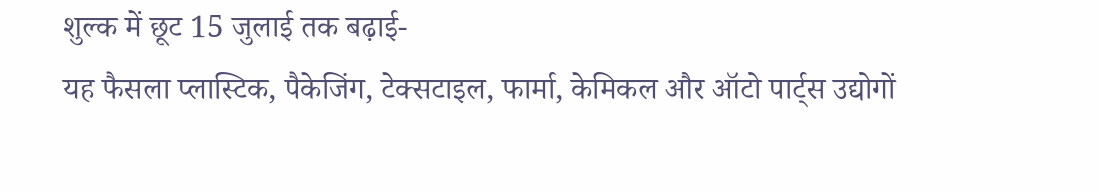शुल्क में छूट 15 जुलाई तक बढ़ाई-
यह फैसला प्लास्टिक, पैकेजिंग, टेक्सटाइल, फार्मा, केमिकल और ऑटो पार्ट्स उद्योगों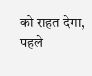को राहत देगा,
पहले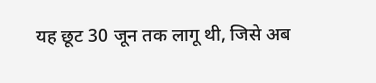यह छूट 30 जून तक लागू थी, जिसे अब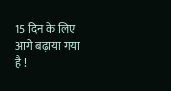15 दिन के लिए आगे बढ़ाया गया है !